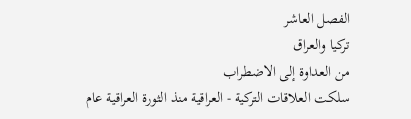الفصل العاشر
تركيا والعراق
من العداوة إلى الاضطراب
سلكت العلاقات التركية - العراقية منذ الثورة العراقية عام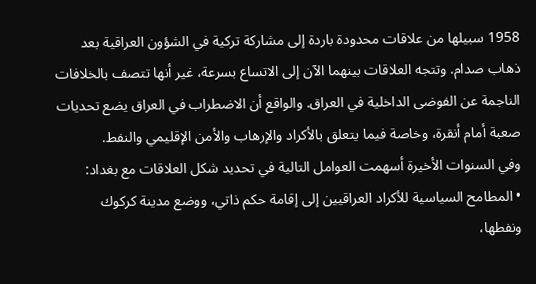1958 سبيلها من علاقات محدودة باردة إلى مشاركة تركية في الشؤون العراقية بعد ذهاب صدام. وتتجه العلاقات بينهما الآن إلى الاتساع بسرعة، غير أنها تتصف بالخلافات الناجمة عن الفوضى الداخلية في العراق. والواقع أن الاضطراب في العراق يضع تحديات صعبة أمام أنقرة، وخاصة فيما يتعلق بالأكراد والإرهاب والأمن الإقليمي والنفط.
وفي السنوات الأخيرة أسهمت العوامل التالية في تحديد شكل العلاقات مع بغداد:
• المطامح السياسية للأكراد العراقيين إلى إقامة حكم ذاتي، ووضع مدينة كركوك
ونفطها،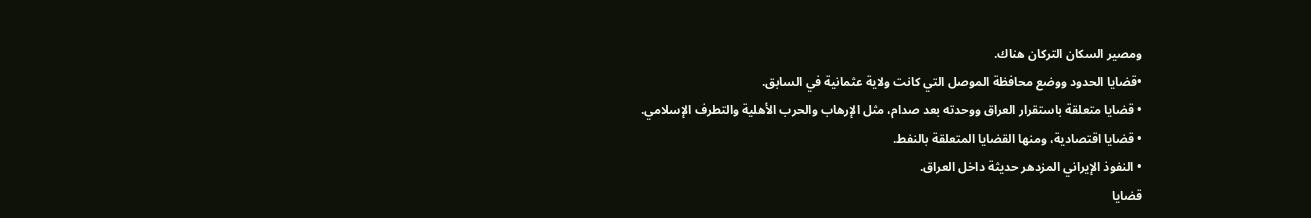ومصير السكان التركان هناك.
•قضايا الحدود ووضع محافظة الموصل التي كانت ولاية عثمانية في السابق.
• قضايا متعلقة باستقرار العراق ووحدته بعد صدام، مثل الإرهاب والحرب الأهلية والتطرف الإسلامي.
• قضايا اقتصادية، ومنها القضايا المتعلقة بالنفط.
• النفوذ الإيراني المزدهر حديثة داخل العراق.
قضايا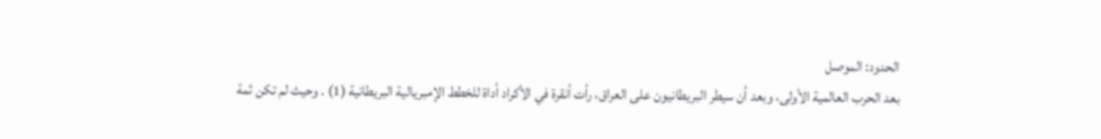الحدود: الموصل
بعد الحرب العالمية الأولى، وبعد أن سيطر البريطانيون على العراق، رأت أنقرة في الأكراد أداة للخطط الإمبريالية البريطانية (1) . وحيث لم تكن ثمة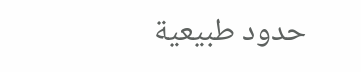حدود طبيعية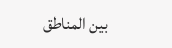بين المناطق